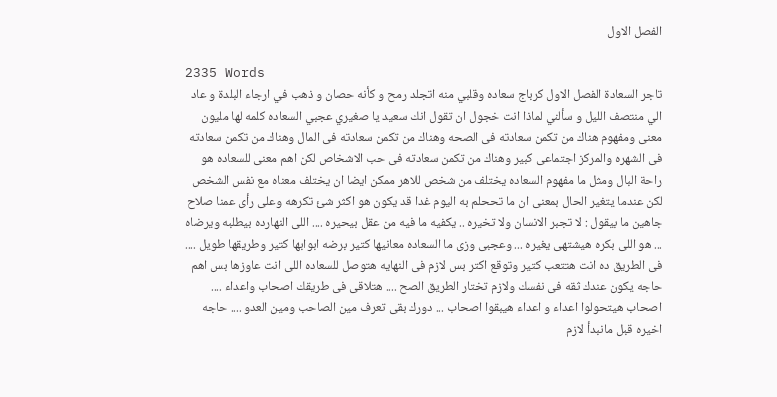الفصل الاول

2335 Words
تاجر السعادة الفصل الاول كرباج سعاده وقلبي منه اتجلد رمح و كأنه حصان و ذهب في ارجاء البلدة و عاد الي منتصف الليل و سألني لماذا انت خجول ان تقول انك سعيد يا صغيري عجبي السعاده كلمه لها مليون معنى ومفهوم هناك من تكمن سعادته فى الصحه وهناك من تكمن سعادته فى المال وهناك من تكمن سعادته فى الشهره والمركز اجتماعى كبير وهناك من تكمن سعادته فى حب الاشخاص لكن اهم معنى للسعاده هو راحة البال ومثل ما مفهوم السعاده يختلف من شخص للاهر ممكن ايضا ان يختلف معناه مع نفس الشخص لكن عندما يتغير الحال بمعنى ان ما تححلم به اليوم غدا قد يكون هو اكثر شئ تكرهه وعلى رأى عمنا صلاح جاهين ما بيقول : لا تجبر الانسان ولا تخيره .. يكفيه ما فيه من عقل بيحيره .... اللى النهارده بيطلبه ويرضاه ... هو اللى بكره هيشتهى يغيره ... وعجبى وزى ما السعاده معانيها كتير برضه ابوابها كتير وطريقها طويل .... فى الطريق ده انت هتتعب كتير وتوقع اكتر بس لازم فى النهايه هتوصل للسعاده اللى انت عاوزها بس اهم حاجه يكون عندك ثقه فى نفسك ولازم تختار الطريق الصح .... هتلاقى فى طريقك اصحاب واعداء .... اصحاب هيتحولوا اعداء و اعداء هيبقوا اصحاب ... دورك بقى تعرف مين الصاحب ومين العدو .... حاجه اخيره قبل مانبدأ لازم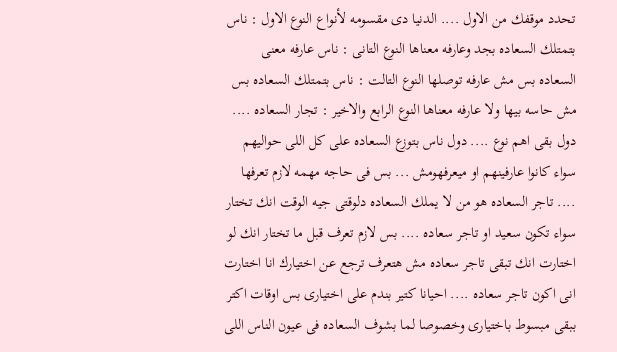تحدد موقفك من الاول .... الدنيا دى مقسومه لأنواع النوع الاول : ناس بتمتلك السعاده بجد وعارفه معناها النوع التانى : ناس عارفه معنى السعاده بس مش عارفه توصلها النوع التالت : ناس بتمتلك السعاده بس مش حاسه بيها ولا عارفه معناها النوع الرابع والاخير : تجار السعاده .... دول بقى اهم نوع .... دول ناس بتوزع السعاده على كل اللى حواليهم سواء كانوا عارفينهم او ميعرفهومش ... بس فى حاجه مهمه لازم تعرفها .... تاجر السعاده هو من لا يملك السعاده دلوقتى جيه الوقت انك تختار سواء تكون سعيد او تاجر سعاده .... بس لازم تعرف قبل ما تختار انك لو اختارت انك تبقى تاجر سعاده مش هتعرف ترجع عن اختيارك انا اختارت انى اكون تاجر سعاده .... احيانا كتير بندم على اختيارى بس اوقات اكتر ببقى مبسوط باختيارى وخصوصا لما بشوف السعاده فى عيون الناس اللى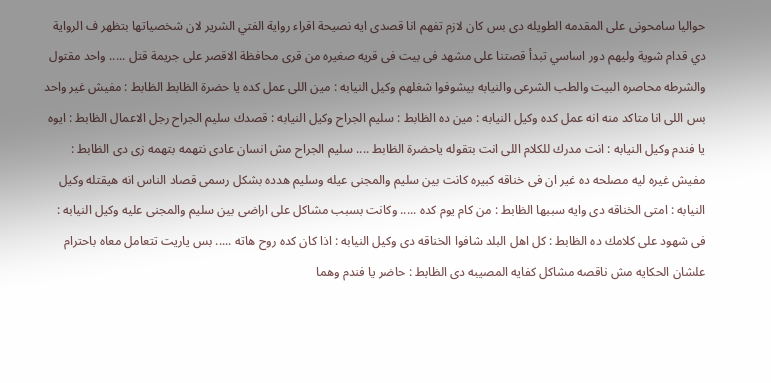حواليا سامحونى على المقدمه الطويله دى بس كان لازم تفهم انا قصدى ايه نصيحة اقراء رواية الفتي الشرير لان شخصياتها بتظهر ف الرواية دي قدام شوية وليهم دور اساسي تبدأ قصتنا على مشهد فى بيت فى قريه صغيره من قرى محافظة الاقصر على جريمة قتل ..... واحد مقتول والشرطه محاصره البيت والطب الشرعى والنيابه بيشوفوا شغلهم وكيل النيابه : مين اللى عمل كده يا حضرة الظابط الظابط : مفيش غير واحد بس اللى انا متاكد منه انه عمل كده وكيل النيابه : مين ده الظابط : سليم الجراح وكيل النيابه : قصدك سليم الجراح رجل الاعمال الظابط : ايوه يا فندم وكيل النيابه : انت مدرك للكلام اللى انت بتقوله ياحضرة الظابط .... سليم الجراح مش انسان عادى نتهمه بتهمه زى دى الظابط : مفيش غيره ليه مصلحه ده غير ان فى خناقه كبيره كانت بين سليم والمجنى عيله وسليم هدده بشكل رسمى قصاد الناس انه هيقتله وكيل النيابه : امتى الخناقه دى وايه سببها الظابط : من كام يوم كده ..... وكانت بسبب مشاكل على اراضى بين سليم والمجنى عليه وكيل النيابه : فى شهود على كلامك ده الظابط : كل اهل البلد شافوا الخناقه دى وكيل النيابه : اذا كان كده روح هاته ..... بس ياريت تتعامل معاه باحترام علشان الحكايه مش ناقصه مشاكل كفايه المصيبه دى الظابط : حاضر يا فندم وهما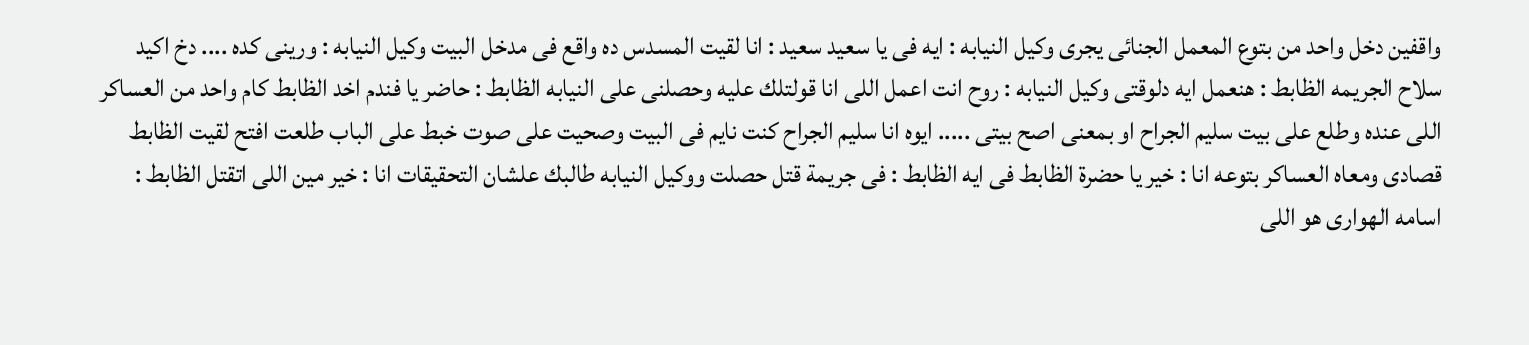واقفين دخل واحد من بتوع المعمل الجنائى يجرى وكيل النيابه : ايه فى يا سعيد سعيد : انا لقيت المسدس ده واقع فى مدخل البيت وكيل النيابه : ورينى كده .... دخ اكيد سلاح الجريمه الظابط : هنعمل ايه دلوقتى وكيل النيابه : روح انت اعمل اللى انا قولتلك عليه وحصلنى على النيابه الظابط : حاضر يا فندم اخد الظابط كام واحد من العساكر اللى عنده وطلع على بيت سليم الجراح او بمعنى اصح بيتى ..... ايوه انا سليم الجراح كنت نايم فى البيت وصحيت على صوت خبط على الباب طلعت افتح لقيت الظابط قصادى ومعاه العساكر بتوعه انا : خير يا حضرة الظابط فى ايه الظابط : فى جريمة قتل حصلت ووكيل النيابه طالبك علشان التحقيقات انا : خير مين اللى اتقتل الظابط : اسامه الهوارى هو اللى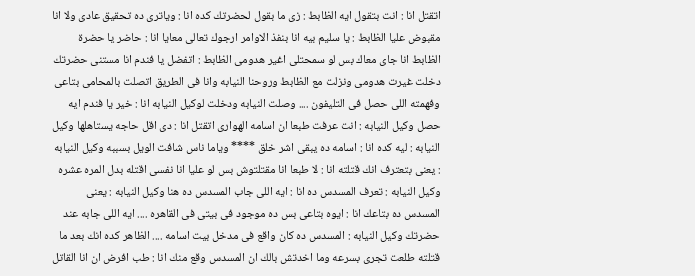اتقتل انا : انت بتقول ايه الظابط : زى ما بقول لحضرتك كده انا : وياترى ده تحقيق عادى ولا انا مقبوض عليا الظابط : يا سليم بيه انا بنفذ الاوامر ارجوك تعالى معايا انا : حاضر يا حضرة الظابط انا جاى معاك بس لو سمحتلى اغير هدومى الظابط : اتفضل يا فندم انا مستنى حضرتك دخلت غيرت هدومى ونزلت مع الظابط وروحنا النيابه وانا فى الطريق اتصلت بالمحامى بتاعى وفهمته اللى حصل فى التليفون .... وصلت النيابه ودخلت لوكيل النيابه انا : خير يا فندم ايه حصل وكيل النيابه : انت عرفت طبعا ان اسامه الهوارى اتقتل انا : دى اقل حاجه يستاهلها وكيل النيابه : ليه كده انا : اسامه ده يبقى اشر خلق **** وياما ناس شافت الويل بسببه وكيل النيابه : يعنى بتعترف انك قتلته انا : لا طبعا انا مقتلتوش بس لو عليا انا نفسى اقتله بدل المره عشره وكيل النيابه : تعرف المسدس ده انا : ايه اللى جاب المسدس ده هنا وكيل النيابه : يعنى المسدس ده بتاعك انا : ايوه بتاعى بس ده موجود فى بيتى فى القاهره .... ايه اللى جابه عند حضرتك وكيل النيابه : المسدس ده كان واقع فى مدخل بيت اسامه .... الظاهر كده انك بعد ما قتلته طلعت تجرى بسرعه وما اخدتش بالك ان المسدس وقع منك انا : طب افرض ان انا القاتل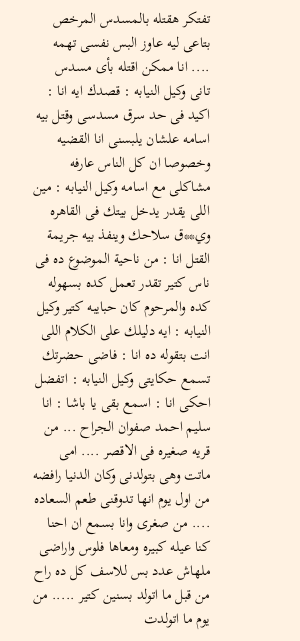تفتكر هقتله بالمسدس المرخص بتاعى ليه عاوز البس نفسى تهمه .... انا ممكن اقتله بأى مسدس تانى وكيل النيابه : قصدك ايه انا : اكيد فى حد سرق مسدسى وقتل بيه اسامه علشان يلبسنى انا القضيه وخصوصا ان كل الناس عارفه مشاكلى مع اسامه وكيل النيابه : مين اللى يقدر يدخل بيتك فى القاهره وي**ق سلاحك وينفذ بيه جريمة القتل انا : من ناحية الموضوع ده فى ناس كتير تقدر تعمل كده بسهوله كده والمرحوم كان حبايبه كتير وكيل النيابه : ايه دليلك على الكلام اللى انت بتقوله ده انا : فاضى حضرتك تسمع حكايتى وكيل النيابه : اتفضل احكى انا : اسمع بقى يا باشا : انا سليم احمد صفوان الجراح ... من قريه صغيره فى الاقصر .... امى ماتت وهى بتولدنى وكان الدنيا رافضه من اول يوم انها تدوقنى طعم السعاده .... من صغرى وانا بسمع ان احنا كنا عيله كبيره ومعاها فلوس واراضى ملهاش عدد بس للاسف كل ده راح من قبل ما اتولد بسنين كتير ..... من يوم ما اتولدت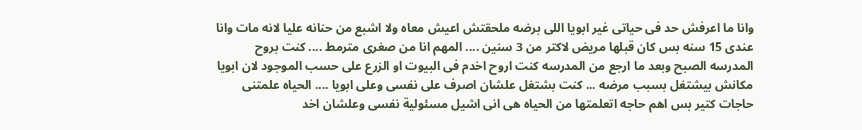وانا ما اعرفش حد فى حياتى غير ابويا اللى برضه ملحقتش اعيش معاه ولا اشبع من حنانه عليا لانه مات وانا عندى 15 سنه بس كان قبلها مريض لاكتر من 3 سنين .... المهم انا من صغرى مترمط .... كنت بروح المدرسه الصبح وبعد ما ارجع من المدرسه كنت اروح اخدم فى البيوت او الزرع على حسب الموجود لان ابويا مكانش بيشتغل بسبب مرضه ... كنت بشتغل علشان اصرف على نفسى وعلى ابويا .... الحياه علمتنى حاجات كتير بس اهم حاجه اتعلمتها من الحياه هى انى اشيل مسئولية نفسى وعلشان اخد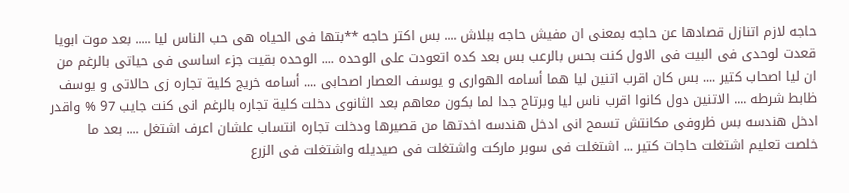حاجه لازم اتنازل قصادها عن حاجه بمعنى ان مفيش حاجه ببلاش .... بس اكتر حاجه **بتها فى الحياه هى حب الناس ليا ..... بعد موت ابويا قعدت لوحدى فى البيت فى الاول كنت بحس بالرعب بس بعد كده اتعودت على الوحده .... الوحده بقيت جزء اساسى فى حياتى بالرغم من ان ليا اصحاب كتير .... بس كان اقرب اتنين ليا هما أسامه الهوارى و يوسف العصار اصحابى .... أسامه خريج كلية تجاره زى حالاتى و يوسف ظابط شرطه .... الاتنين دول كانوا اقرب ناس ليا وبرتاح جدا لما بكون معاهم بعد الثانوى دخلت كلية تجاره بالرغم انى كنت جايب 97 % واقدر ادخل هندسه بس ظروفى مكانتش تسمح انى ادخل هندسه اخدتها من قصيرها ودخلت تجاره انتساب علشان اعرف اشتغل .... بعد ما خلصت تعليم اشتغلت حاجات كتير ... اشتغلت فى سوبر ماركت واشتغلت فى صيديله واشتغلت فى الزرع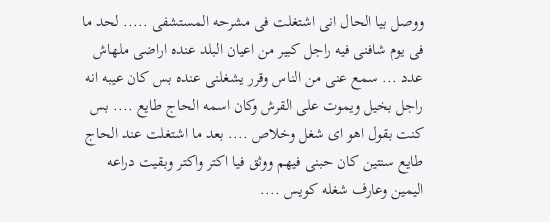ووصل بيا الحال انى اشتغلت فى مشرحه المستشفى ..... لحد ما فى يوم شافنى فيه راجل كبير من اعيان البلد عنده اراضى ملهاش عدد ... سمع عنى من الناس وقرر يشغلنى عنده بس كان عيبه انه راجل بخيل ويموت على القرش وكان اسمه الحاج طايع .... بس كنت بقول اهو اى شغل وخلاص .... بعد ما اشتغلت عند الحاج طايع سنتين كان حبنى فيهم ووثق فيا اكتر واكتر وبقيت دراعه اليمين وعارف شغله كويس ....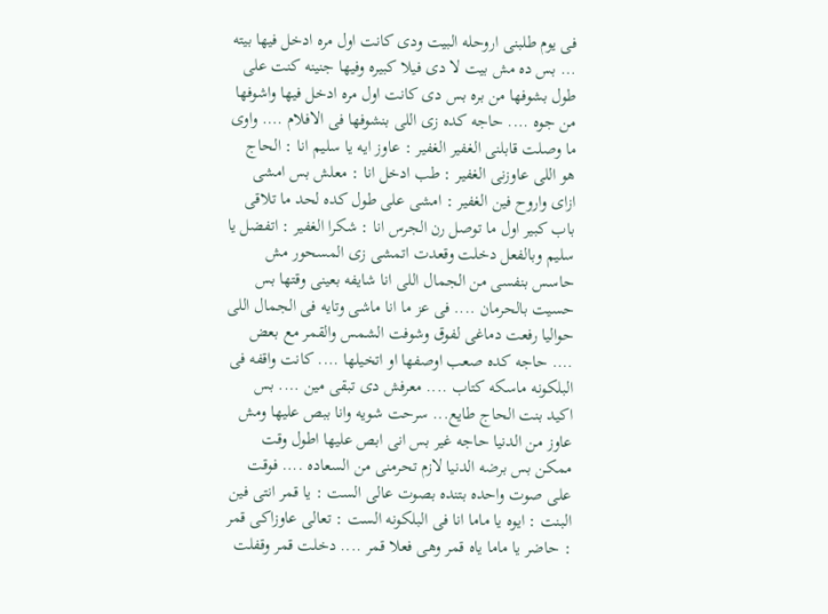فى يوم طلبنى اروحله البيت ودى كانت اول مره ادخل فيها بيته ... بس ده مش بيت لا دى فيلا كبيره وفيها جنينه كنت على طول بشوفها من بره بس دى كانت اول مره ادخل فيها واشوفها من جوه .... حاجه كده زى اللى بنشوفها فى الافلام .... واوى ما وصلت قابلنى الغفير الغفير : عاوز ايه يا سليم انا : الحاج هو اللى عاوزنى الغفير : طب ادخل انا : معلش بس امشى ازاى واروح فين الغفير : امشى على طول كده لحد ما تلاقى باب كبير اول ما توصل رن الجرس انا : شكرا الغفير : اتفضل يا سليم وبالفعل دخلت وقعدت اتمشى زى المسحور مش حاسس بنفسى من الجمال اللى انا شايفه بعينى وقتها بس حسيت بالحرمان .... فى عز ما انا ماشى وتايه فى الجمال اللى حواليا رفعت دماغى لفوق وشوفت الشمس والقمر مع بعض .... حاجه كده صعب اوصفها او اتخيلها .... كانت واقفه فى البلكونه ماسكه كتاب .... معرفش دى تبقى مين .... بس اكيد بنت الحاج طايع... سرحت شويه وانا ببص عليها ومش عاوز من الدنيا حاجه غير بس انى ابص عليها اطول وقت ممكن بس برضه الدنيا لازم تحرمنى من السعاده .... فوقت على صوت واحده بتنده بصوت عالى الست : يا قمر انتى فين البنت : ايوه يا ماما انا فى البلكونه الست : تعالى عاوزاكى قمر : حاضر يا ماما ياه قمر وهى فعلا قمر .... دخلت قمر وقفلت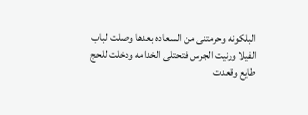البلكونه وحرمتنى من السعاده بعدها وصلت لباب الفيلا ورنيت الجرس فتحتلى الخدامه ودخلت للحج طايع وقعدت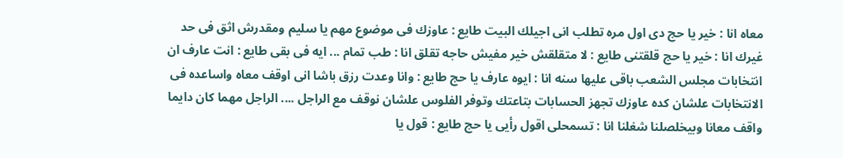معاه انا : خير يا حج دى اول مره تطلب انى اجيلك البيت طايع : عاوزك فى موضوع مهم يا سليم ومقدرش اثق فى حد غيرك انا : خير يا حج قلقتنى طايع : لا متقلقش خير مفيش حاجه تقلق انا : طب تمام ... ايه فى بقى طايع : انت عارف ان انتخابات مجلس الشعب باقى عليها سنه انا : ايوه عارف يا حج طايع : وانا وعدت رزق باشا انى اوقف معاه واساعده فى الانتخابات علشان كده عاوزك تجهز الحسابات بتاعتك وتوفر الفلوس علشان نوقف مع الراجل .... الراجل مهما كان دايما واقف معانا وبيخلصلنا شغلنا انا : تسمحلى اقول رأيى يا حج طايع : قول يا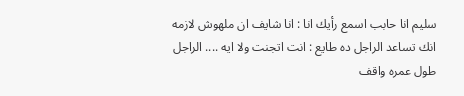سليم انا حابب اسمع رأيك انا : انا شايف ان ملهوش لازمه انك تساعد الراجل ده طايع : انت اتجنت ولا ايه .... الراجل طول عمره واقف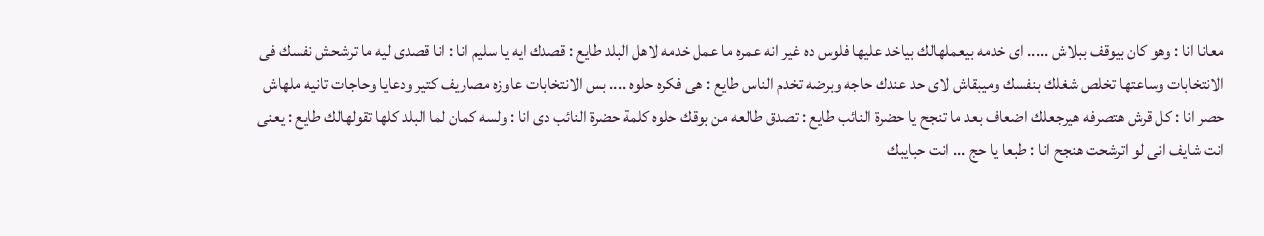معانا انا : وهو كان بيوقف ببلاش ..... اى خدمه بيعملهالك بياخد عليها فلوس ده غير انه عمره ما عمل خدمه لاهل البلد طايع : قصدك ايه يا سليم انا : انا قصدى ليه ما ترشحش نفسك فى الانتخابات وساعتها تخلص شغلك بنفسك وميبقاش لاى حد عندك حاجه وبرضه تخدم الناس طايع : هى فكره حلوه .... بس الانتخابات عاوزه مصاريف كتير ودعايا وحاجات تانيه ملهاش حصر انا : كل قرش هتصرفه هيرجعلك اضعاف بعد ما تنجح يا حضرة النائب طايع : تصدق طالعه من بوقك حلوه كلمة حضرة النائب دى انا : ولسه كمان لما البلد كلها تقولهالك طايع : يعنى انت شايف انى لو اترشحت هنجح انا : طبعا يا حج ... انت حبايبك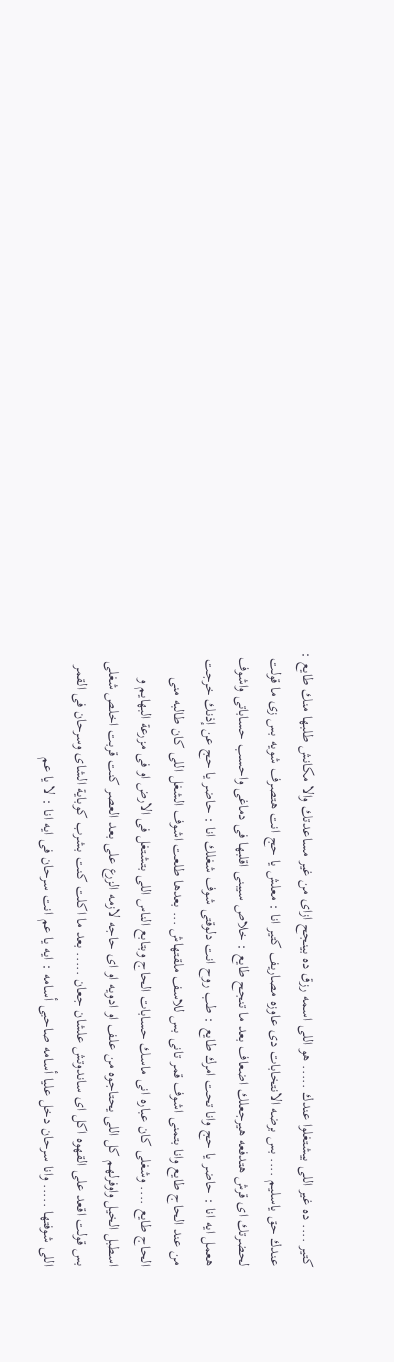كتير .... ده غير اللى بيشتغلوا عندك ..... هو اللى اسمه رزق ده بينجح ازاى من غير مساعدتك والا مكانش طلبها منك طايع : عندك حق ياسليم .... بس برضه الانتخابات دى عاوزه مصاريف كتير انا : معلش يا حج انت هتصرف شويه بس زى ما قولت لحضرتك اى قرش هتدفعه هيرجعلك اضعاف بعد ما تنجح طايع : خلاص سيبنى اقلبها فى دماغى واحسب حساباتى واشوف هعمل ايه انا : حاضر يا حج وانا تحت امرك طايع : طب روح انت دلوقتى شوف شغلك انا : حاضر يا حج عن إذنك خرجت من عند الحاج طايع وانا بتمنى اشوف قمر تانى بس للاسف ملقتهاش ... بعدها طلعت اشوف الشغل اللى كان طالبه منى الحاج طايع .... وشغلى كان عباره انى ماسك حسابات الحاج وبتابع الناس اللى بتشتغل فى الارض او فى مزرعة البهايم و اسطبل الخيل واوفرلهم كل اللى يحتاجوه من علف او ادويه او اى حاجه لازمه الزرع على بعد العصر كنت قربت اخلص شغلى بس قولت اقعد على القهوه اكل اى ساندوتش علشان جعان ..... بعد ما اكلت كنت بشرب كوباية الشاى وسرحان فى القمر اللى شوفتها ..... وانا سرحان دخل عليا أسامه صاحبى أسامه : ايه يا عم انت سرحان فى ايه انا : لا يا عم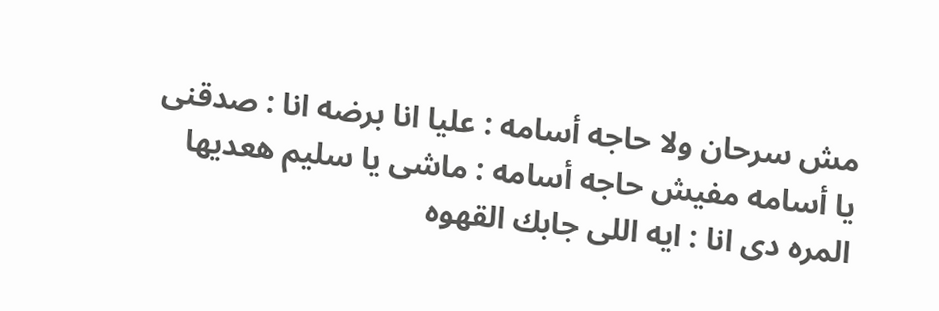مش سرحان ولا حاجه أسامه : عليا انا برضه انا : صدقنى يا أسامه مفيش حاجه أسامه : ماشى يا سليم هعديها المره دى انا : ايه اللى جابك القهوه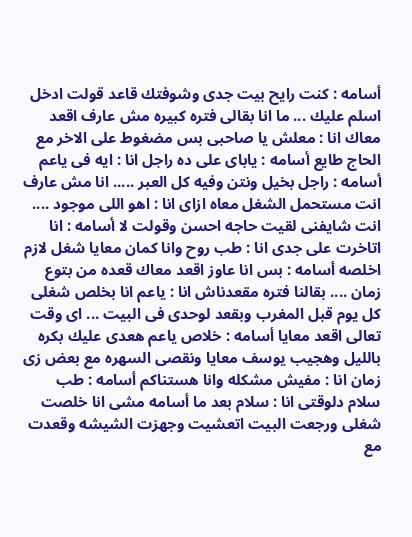أسامه : كنت رايح بيت جدى وشوفتك قاعد قولت ادخل اسلم عليك ... ما انا بقالى فتره كبيره مش عارف اقعد معاك انا : معلش يا صاحبى بس مضغوط على الاخر مع الحاج طايع أسامه : ياباى على ده راجل انا : ايه فى ياعم أسامه : راجل بخيل ونتن وفيه كل العبر ..... انا مش عارف انت مستحمل الشغل معاه ازاى انا : اهو اللى موجود .... انت شايفنى لقيت حاجه احسن وقولت لا أسامه : انا اتاخرت على جدى انا : طب روح وانا كمان معايا شغل لازم اخلصه أسامه : بس انا عاوز اقعد معاك قعده من بتوع زمان .... بقالنا فتره مقعدناش انا : ياعم انا بخلص شغلى كل يوم قبل المغرب وبقعد لوحدى فى البيت ... اى وقت تعالى اقعد معايا أسامه : خلاص ياعم هعدى عليك بكره بالليل وهجيب يوسف معايا ونقصى السهره مع بعض زى زمان انا : مفيش مشكله وانا هستناكم أسامه : طب سلام دلوقتى انا : سلام بعد ما أسامه مشى انا خلصت شغلى ورجعت البيت اتعشيت وجهزت الشيشه وقعدت مع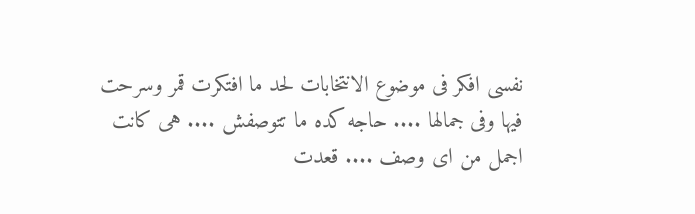نفسى افكر فى موضوع الانتخابات لحد ما افتكرت قمر وسرحت فيها وفى جمالها .... حاجه كده ما تتوصفش .... هى كانت اجمل من اى وصف .... قعدت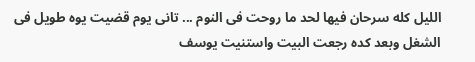الليل كله سرحان فيها لحد ما روحت فى النوم ... تانى يوم قضيت يوه طويل فى الشغل وبعد كده رجعت البيت واستنيت يوسف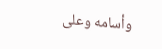وأسامه وعلى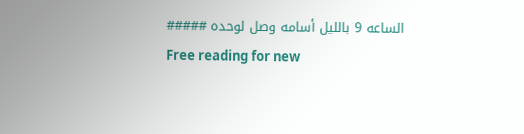الساعه 9 بالليل أسامه وصل لوحده #####
Free reading for new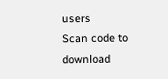users
Scan code to download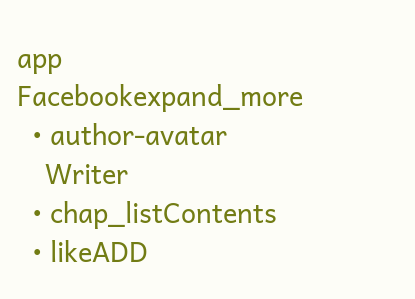app
Facebookexpand_more
  • author-avatar
    Writer
  • chap_listContents
  • likeADD